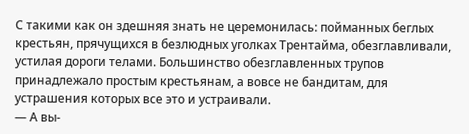С такими как он здешняя знать не церемонилась: пойманных беглых крестьян, прячущихся в безлюдных уголках Трентайма, обезглавливали, устилая дороги телами. Большинство обезглавленных трупов принадлежало простым крестьянам, а вовсе не бандитам, для устрашения которых все это и устраивали.
— А вы-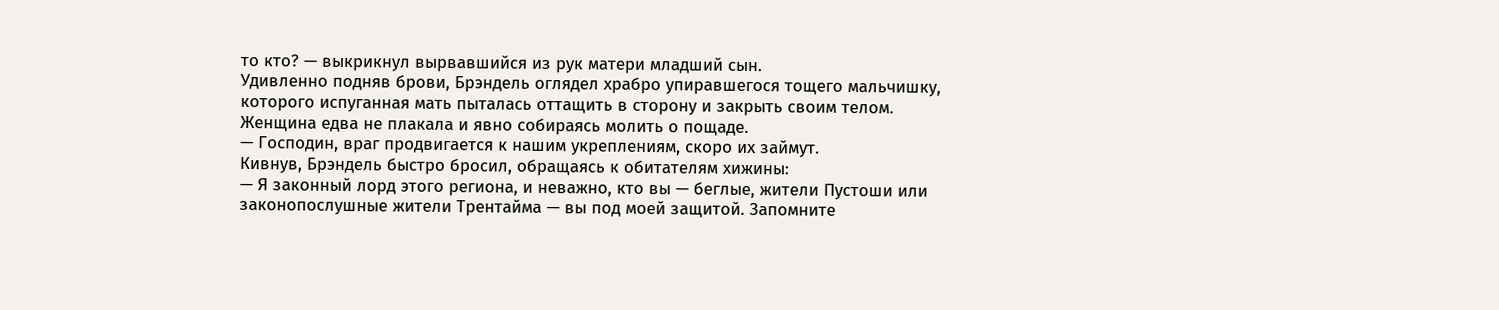то кто? — выкрикнул вырвавшийся из рук матери младший сын.
Удивленно подняв брови, Брэндель оглядел храбро упиравшегося тощего мальчишку, которого испуганная мать пыталась оттащить в сторону и закрыть своим телом. Женщина едва не плакала и явно собираясь молить о пощаде.
— Господин, враг продвигается к нашим укреплениям, скоро их займут.
Кивнув, Брэндель быстро бросил, обращаясь к обитателям хижины:
— Я законный лорд этого региона, и неважно, кто вы — беглые, жители Пустоши или законопослушные жители Трентайма — вы под моей защитой. Запомните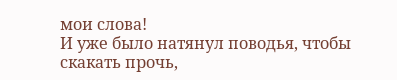мои слова!
И уже было натянул поводья, чтобы скакать прочь,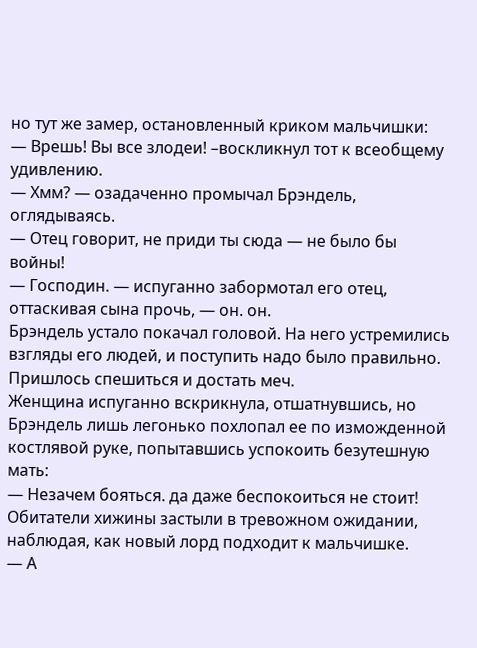но тут же замер, остановленный криком мальчишки:
— Врешь! Вы все злодеи! –воскликнул тот к всеобщему удивлению.
— Хмм? — озадаченно промычал Брэндель, оглядываясь.
— Отец говорит, не приди ты сюда — не было бы войны!
— Господин. — испуганно забормотал его отец, оттаскивая сына прочь, — он. он.
Брэндель устало покачал головой. На него устремились взгляды его людей, и поступить надо было правильно. Пришлось спешиться и достать меч.
Женщина испуганно вскрикнула, отшатнувшись, но Брэндель лишь легонько похлопал ее по изможденной костлявой руке, попытавшись успокоить безутешную мать:
— Незачем бояться. да даже беспокоиться не стоит!
Обитатели хижины застыли в тревожном ожидании, наблюдая, как новый лорд подходит к мальчишке.
— А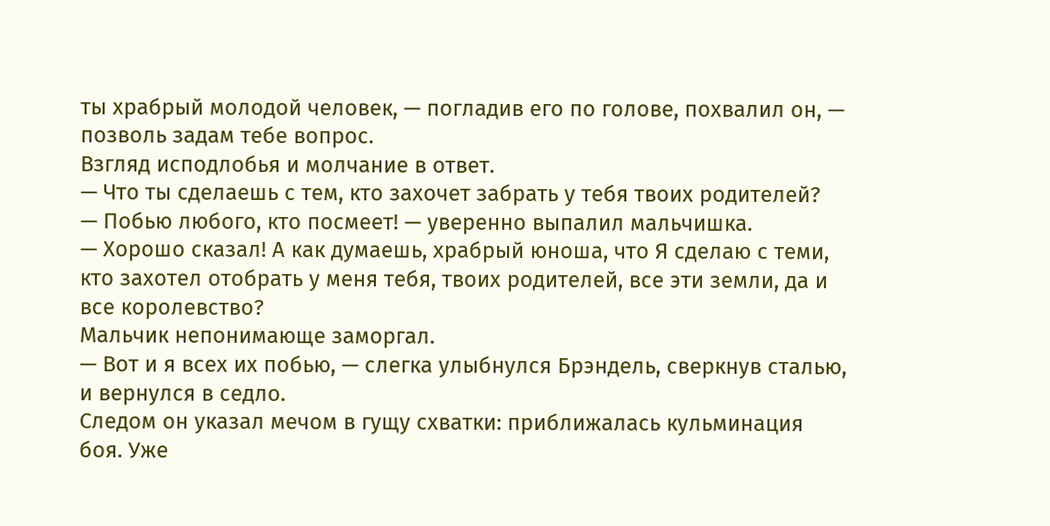ты храбрый молодой человек, — погладив его по голове, похвалил он, — позволь задам тебе вопрос.
Взгляд исподлобья и молчание в ответ.
— Что ты сделаешь с тем, кто захочет забрать у тебя твоих родителей?
— Побью любого, кто посмеет! — уверенно выпалил мальчишка.
— Хорошо сказал! А как думаешь, храбрый юноша, что Я сделаю с теми, кто захотел отобрать у меня тебя, твоих родителей, все эти земли, да и все королевство?
Мальчик непонимающе заморгал.
— Вот и я всех их побью, — слегка улыбнулся Брэндель, сверкнув сталью, и вернулся в седло.
Следом он указал мечом в гущу схватки: приближалась кульминация боя. Уже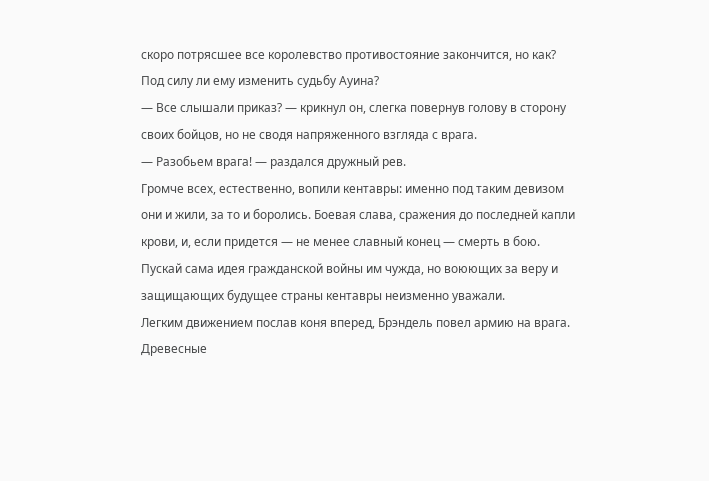скоро потрясшее все королевство противостояние закончится, но как? Под силу ли ему изменить судьбу Ауина?
— Все слышали приказ? — крикнул он, слегка повернув голову в сторону своих бойцов, но не сводя напряженного взгляда с врага.
— Разобьем врага! — раздался дружный рев.
Громче всех, естественно, вопили кентавры: именно под таким девизом они и жили, за то и боролись. Боевая слава, сражения до последней капли крови, и, если придется — не менее славный конец — смерть в бою. Пускай сама идея гражданской войны им чужда, но воюющих за веру и защищающих будущее страны кентавры неизменно уважали.
Легким движением послав коня вперед, Брэндель повел армию на врага.
Древесные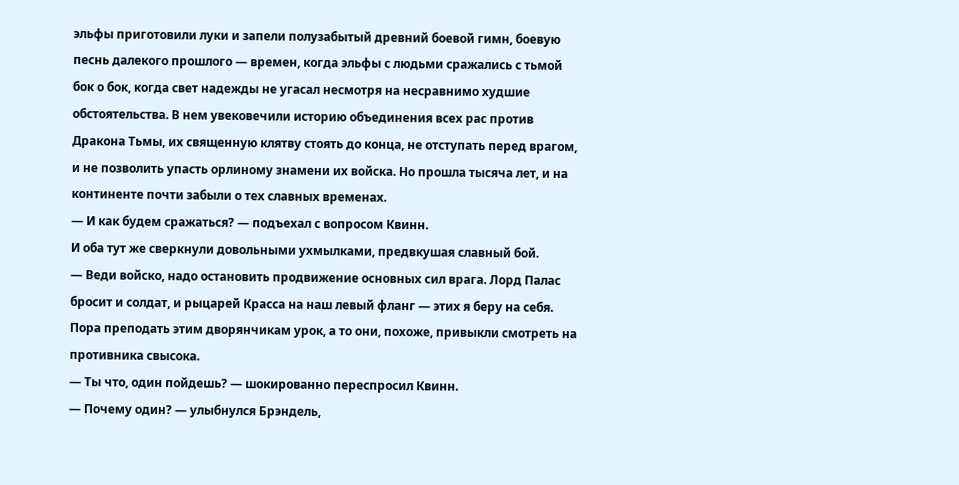эльфы приготовили луки и запели полузабытый древний боевой гимн, боевую песнь далекого прошлого — времен, когда эльфы с людьми сражались с тьмой бок о бок, когда свет надежды не угасал несмотря на несравнимо худшие обстоятельства. В нем увековечили историю объединения всех рас против Дракона Тьмы, их священную клятву стоять до конца, не отступать перед врагом, и не позволить упасть орлиному знамени их войска. Но прошла тысяча лет, и на континенте почти забыли о тех славных временах.
— И как будем сражаться? — подъехал с вопросом Квинн.
И оба тут же сверкнули довольными ухмылками, предвкушая славный бой.
— Веди войско, надо остановить продвижение основных сил врага. Лорд Палас бросит и солдат, и рыцарей Красса на наш левый фланг — этих я беру на себя. Пора преподать этим дворянчикам урок, а то они, похоже, привыкли смотреть на противника свысока.
— Ты что, один пойдешь? — шокированно переспросил Квинн.
— Почему один? — улыбнулся Брэндель,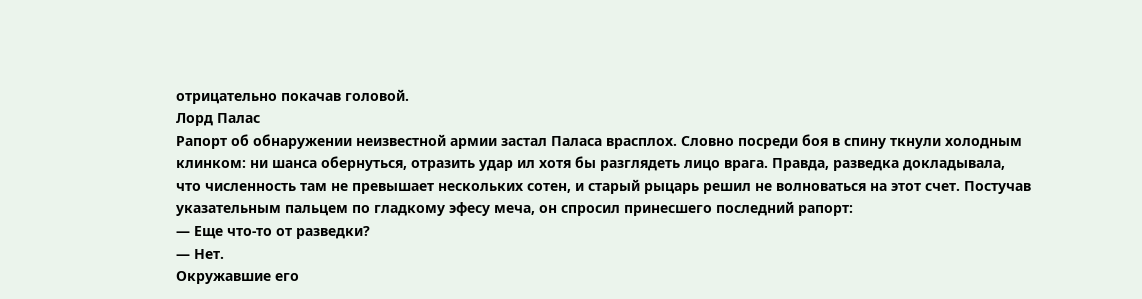отрицательно покачав головой.
Лорд Палас
Рапорт об обнаружении неизвестной армии застал Паласа врасплох. Словно посреди боя в спину ткнули холодным клинком: ни шанса обернуться, отразить удар ил хотя бы разглядеть лицо врага. Правда, разведка докладывала, что численность там не превышает нескольких сотен, и старый рыцарь решил не волноваться на этот счет. Постучав указательным пальцем по гладкому эфесу меча, он спросил принесшего последний рапорт:
— Еще что-то от разведки?
— Нет.
Окружавшие его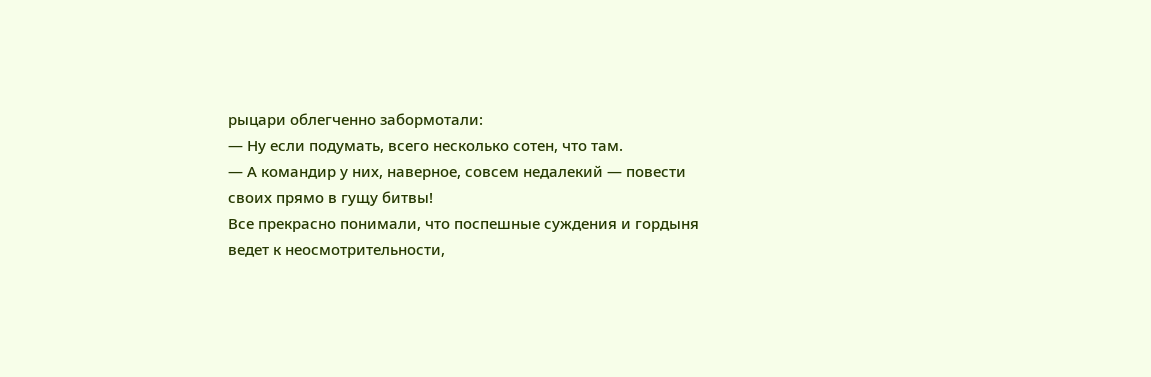рыцари облегченно забормотали:
— Ну если подумать, всего несколько сотен, что там.
— А командир у них, наверное, совсем недалекий — повести своих прямо в гущу битвы!
Все прекрасно понимали, что поспешные суждения и гордыня ведет к неосмотрительности,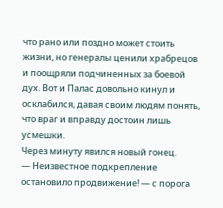что рано или поздно может стоить жизни, но генералы ценили храбрецов и поощряли подчиненных за боевой дух. Вот и Палас довольно кинул и осклабился, давая своим людям понять, что враг и вправду достоин лишь усмешки.
Через минуту явился новый гонец.
— Неизвестное подкрепление остановило продвижение! — с порога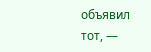объявил тот, —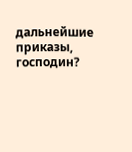дальнейшие приказы, господин?